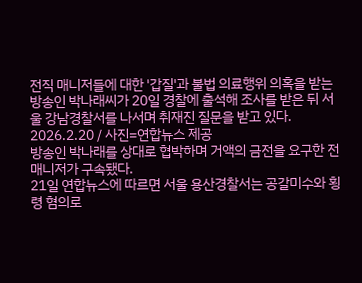전직 매니저들에 대한 '갑질'과 불법 의료행위 의혹을 받는 방송인 박나래씨가 20일 경찰에 출석해 조사를 받은 뒤 서울 강남경찰서를 나서며 취재진 질문을 받고 있다. 2026.2.20 / 사진=연합뉴스 제공
방송인 박나래를 상대로 협박하며 거액의 금전을 요구한 전 매니저가 구속됐다.
21일 연합뉴스에 따르면 서울 용산경찰서는 공갈미수와 횡령 혐의로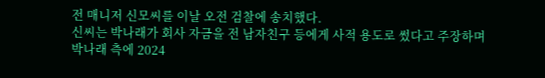전 매니저 신모씨를 이날 오전 검찰에 송치했다.
신씨는 박나래가 회사 자금을 전 남자친구 등에게 사적 용도로 썼다고 주장하며 박나래 측에 2024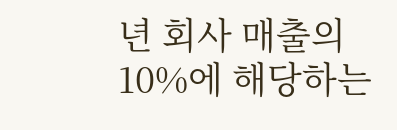년 회사 매출의 10%에 해당하는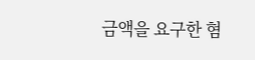금액을 요구한 혐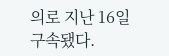의로 지난 16일 구속됐다.